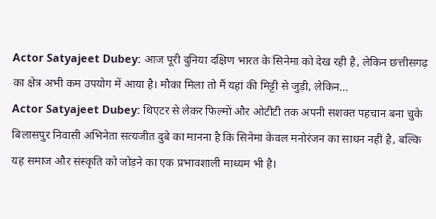Actor Satyajeet Dubey: आज पूरी दुनिया दक्षिण भारत के सिनेमा को देख रही है, लेकिन छत्तीसगढ़ का क्षेत्र अभी कम उपयोग में आया है। मौका मिला तो मैं यहां की मिट्टी से जुड़ी, लेकिन...
Actor Satyajeet Dubey: थिएटर से लेकर फिल्मों और ओटीटी तक अपनी सशक्त पहचान बना चुके बिलासपुर निवासी अभिनेता सत्यजीत दुबे का मानना है कि सिनेमा केवल मनोरंजन का साधन नहीं है, बल्कि यह समाज और संस्कृति को जोड़ने का एक प्रभावशाली माध्यम भी है।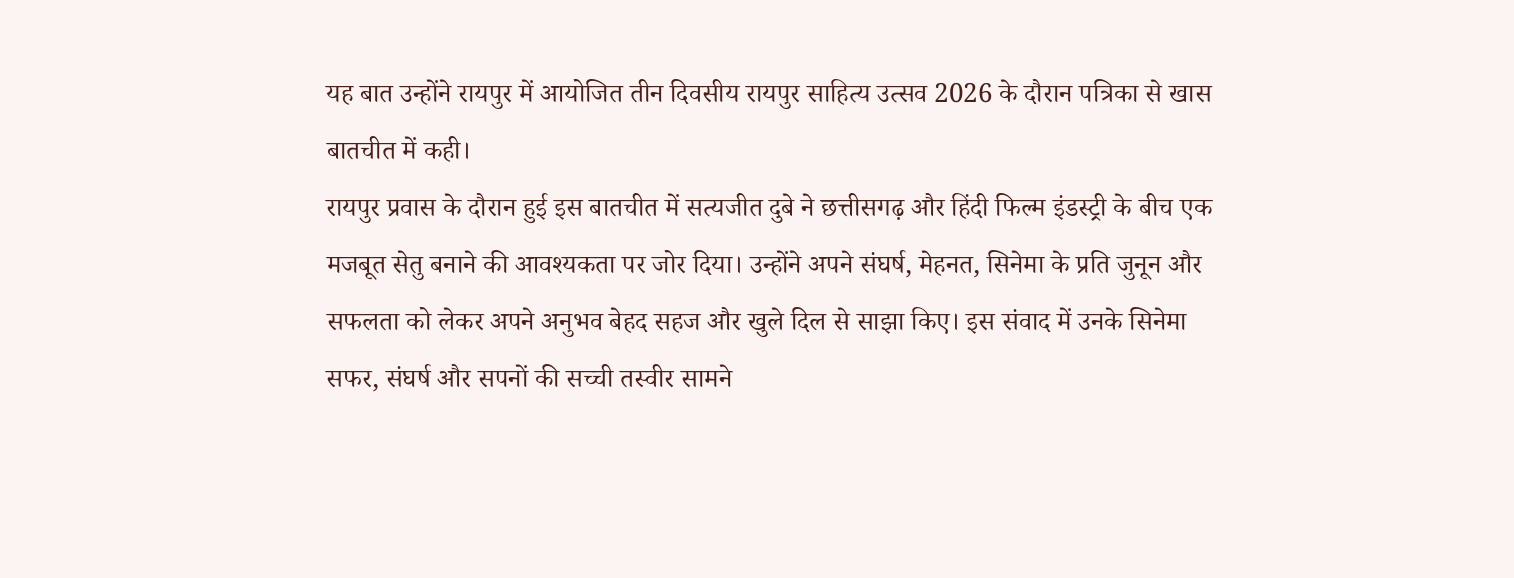यह बात उन्होंने रायपुर में आयोजित तीन दिवसीय रायपुर साहित्य उत्सव 2026 के दौरान पत्रिका से खास बातचीत में कही।
रायपुर प्रवास के दौरान हुई इस बातचीत में सत्यजीत दुबे ने छत्तीसगढ़ और हिंदी फिल्म इंडस्ट्री के बीच एक मजबूत सेतु बनाने की आवश्यकता पर जोर दिया। उन्होंने अपने संघर्ष, मेहनत, सिनेमा के प्रति जुनून और सफलता को लेकर अपने अनुभव बेहद सहज और खुले दिल से साझा किए। इस संवाद में उनके सिनेमा सफर, संघर्ष और सपनों की सच्ची तस्वीर सामने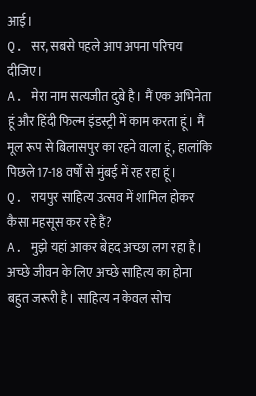आई।
Q. सर, सबसे पहले आप अपना परिचय दीजिए।
A. मेरा नाम सत्यजीत दुबे है। मैं एक अभिनेता हूं और हिंदी फिल्म इंडस्ट्री में काम करता हूं। मैं मूल रूप से बिलासपुर का रहने वाला हूं, हालांकि पिछले 17-18 वर्षों से मुंबई में रह रहा हूं।
Q. रायपुर साहित्य उत्सव में शामिल होकर कैसा महसूस कर रहे हैं?
A. मुझे यहां आकर बेहद अच्छा लग रहा है। अच्छे जीवन के लिए अच्छे साहित्य का होना बहुत जरूरी है। साहित्य न केवल सोच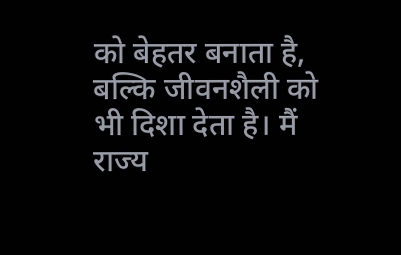को बेहतर बनाता है, बल्कि जीवनशैली को भी दिशा देता है। मैं राज्य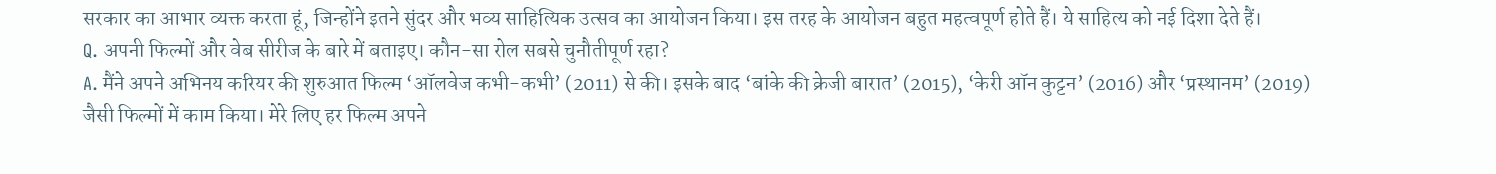सरकार का आभार व्यक्त करता हूं, जिन्होंने इतने सुंदर और भव्य साहित्यिक उत्सव का आयोजन किया। इस तरह के आयोजन बहुत महत्वपूर्ण होते हैं। ये साहित्य को नई दिशा देते हैं।
Q. अपनी फिल्मों और वेब सीरीज के बारे में बताइए। कौन-सा रोल सबसे चुनौतीपूर्ण रहा?
A. मैंने अपने अभिनय करियर की शुरुआत फिल्म ‘ऑलवेज कभी-कभी’ (2011) से की। इसके बाद ‘बांके की क्रेजी बारात’ (2015), ‘केरी ऑन कुट्टन’ (2016) और ‘प्रस्थानम’ (2019) जैसी फिल्मों में काम किया। मेरे लिए हर फिल्म अपने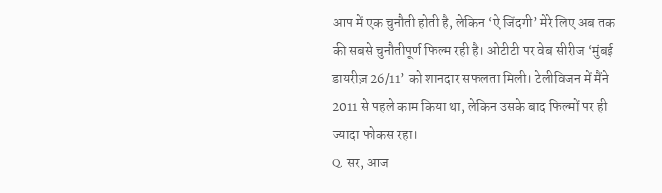आप में एक चुनौती होती है, लेकिन ‘ऐ जिंदगी’ मेरे लिए अब तक की सबसे चुनौतीपूर्ण फिल्म रही है। ओटीटी पर वेब सीरीज ‘मुंबई डायरीज़ 26/11’ को शानदार सफलता मिली। टेलीविजन में मैंने 2011 से पहले काम किया था, लेकिन उसके बाद फिल्मों पर ही ज्यादा फोकस रहा।
Q. सर, आज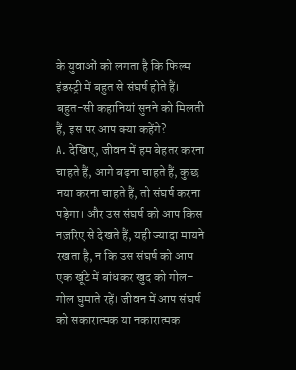के युवाओं को लगता है कि फिल्म इंडस्ट्री में बहुत से संघर्ष होते हैं। बहुत-सी कहानियां सुनने को मिलती हैं, इस पर आप क्या कहेंगे?
A. देखिए, जीवन में हम बेहतर करना चाहते हैं, आगे बढ़ना चाहते हैं, कुछ नया करना चाहते हैं, तो संघर्ष करना पड़ेगा। और उस संघर्ष को आप किस नज़रिए से देखते हैं, यही ज्यादा मायने रखता है, न कि उस संघर्ष को आप एक खूंटे में बांधकर खुद को गोल-गोल घुमाते रहें। जीवन में आप संघर्ष को सकारात्मक या नकारात्मक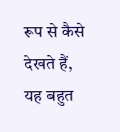रूप से कैसे देखते हैं, यह बहुत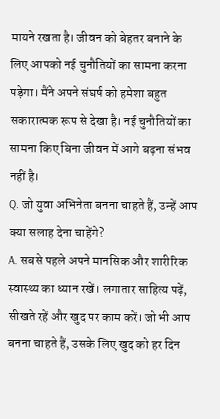मायने रखता है। जीवन को बेहतर बनाने के लिए आपको नई चुनौतियों का सामना करना पड़ेगा। मैंने अपने संघर्ष को हमेशा बहुत सकारात्मक रूप से देखा है। नई चुनौतियों का सामना किए बिना जीवन में आगे बढ़ना संभव नहीं है।
Q. जो युवा अभिनेता बनना चाहते हैं, उन्हें आप क्या सलाह देना चाहेंगे?
A. सबसे पहले अपने मानसिक और शारीरिक स्वास्थ्य का ध्यान रखें। लगातार साहित्य पढ़ें, सीखते रहें और खुद पर काम करें। जो भी आप बनना चाहते हैं, उसके लिए खुद को हर दिन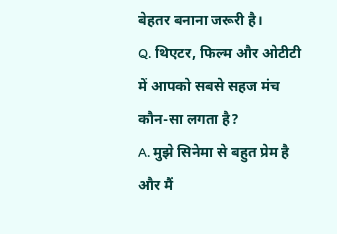बेहतर बनाना जरूरी है।
Q. थिएटर, फिल्म और ओटीटी में आपको सबसे सहज मंच कौन-सा लगता है?
A. मुझे सिनेमा से बहुत प्रेम है और मैं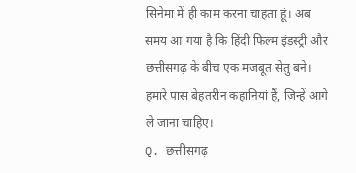सिनेमा में ही काम करना चाहता हूं। अब समय आ गया है कि हिंदी फिल्म इंडस्ट्री और छत्तीसगढ़ के बीच एक मजबूत सेतु बने। हमारे पास बेहतरीन कहानियां हैं, जिन्हें आगे ले जाना चाहिए।
Q. छत्तीसगढ़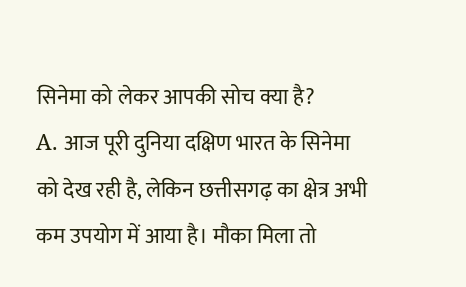सिनेमा को लेकर आपकी सोच क्या है?
A. आज पूरी दुनिया दक्षिण भारत के सिनेमा को देख रही है, लेकिन छत्तीसगढ़ का क्षेत्र अभी कम उपयोग में आया है। मौका मिला तो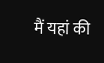मैं यहां की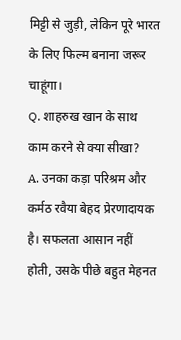मिट्टी से जुड़ी, लेकिन पूरे भारत के लिए फिल्म बनाना जरूर चाहूंगा।
Q. शाहरुख खान के साथ काम करने से क्या सीखा?
A. उनका कड़ा परिश्रम और कर्मठ रवैया बेहद प्रेरणादायक है। सफलता आसान नहीं होती, उसके पीछे बहुत मेहनत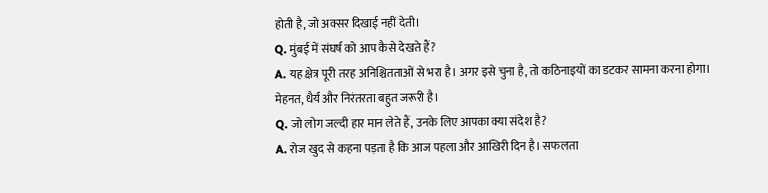होती है, जो अक्सर दिखाई नहीं देती।
Q. मुंबई में संघर्ष को आप कैसे देखते हैं?
A. यह क्षेत्र पूरी तरह अनिश्चितताओं से भरा है। अगर इसे चुना है, तो कठिनाइयों का डटकर सामना करना होगा। मेहनत, धैर्य और निरंतरता बहुत जरूरी है।
Q. जो लोग जल्दी हार मान लेते हैं, उनके लिए आपका क्या संदेश है?
A. रोज खुद से कहना पड़ता है कि आज पहला और आखिरी दिन है। सफलता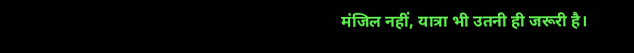मंजिल नहीं, यात्रा भी उतनी ही जरूरी है।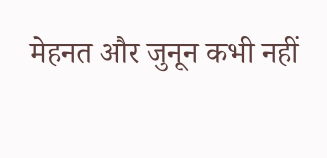मेहनत और जुनून कभी नहीं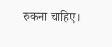रुकना चाहिए।